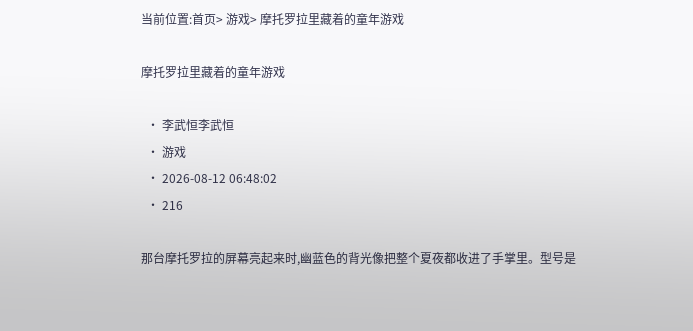当前位置:首页> 游戏> 摩托罗拉里藏着的童年游戏

摩托罗拉里藏着的童年游戏

  • 李武恒李武恒
  • 游戏
  • 2026-08-12 06:48:02
  • 216

那台摩托罗拉的屏幕亮起来时,幽蓝色的背光像把整个夏夜都收进了手掌里。型号是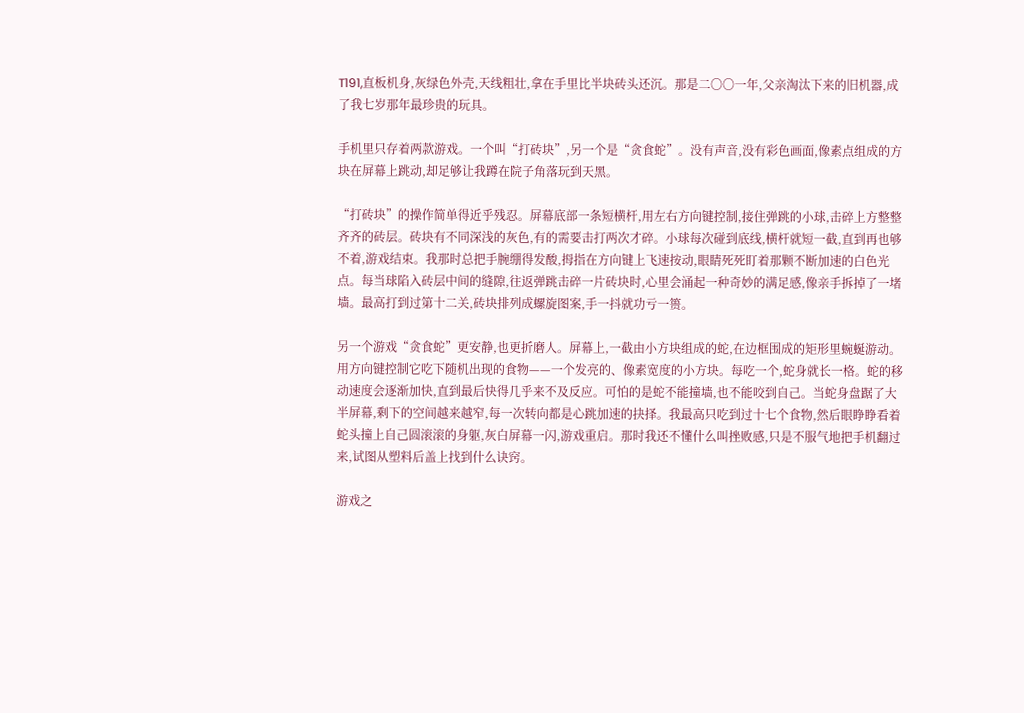T191,直板机身,灰绿色外壳,天线粗壮,拿在手里比半块砖头还沉。那是二〇〇一年,父亲淘汰下来的旧机器,成了我七岁那年最珍贵的玩具。

手机里只存着两款游戏。一个叫“打砖块”,另一个是“贪食蛇”。没有声音,没有彩色画面,像素点组成的方块在屏幕上跳动,却足够让我蹲在院子角落玩到天黑。

“打砖块”的操作简单得近乎残忍。屏幕底部一条短横杆,用左右方向键控制,接住弹跳的小球,击碎上方整整齐齐的砖层。砖块有不同深浅的灰色,有的需要击打两次才碎。小球每次碰到底线,横杆就短一截,直到再也够不着,游戏结束。我那时总把手腕绷得发酸,拇指在方向键上飞速按动,眼睛死死盯着那颗不断加速的白色光点。每当球陷入砖层中间的缝隙,往返弹跳击碎一片砖块时,心里会涌起一种奇妙的满足感,像亲手拆掉了一堵墙。最高打到过第十二关,砖块排列成螺旋图案,手一抖就功亏一篑。

另一个游戏“贪食蛇”更安静,也更折磨人。屏幕上,一截由小方块组成的蛇,在边框围成的矩形里蜿蜒游动。用方向键控制它吃下随机出现的食物——一个发亮的、像素宽度的小方块。每吃一个,蛇身就长一格。蛇的移动速度会逐渐加快,直到最后快得几乎来不及反应。可怕的是蛇不能撞墙,也不能咬到自己。当蛇身盘踞了大半屏幕,剩下的空间越来越窄,每一次转向都是心跳加速的抉择。我最高只吃到过十七个食物,然后眼睁睁看着蛇头撞上自己圆滚滚的身躯,灰白屏幕一闪,游戏重启。那时我还不懂什么叫挫败感,只是不服气地把手机翻过来,试图从塑料后盖上找到什么诀窍。

游戏之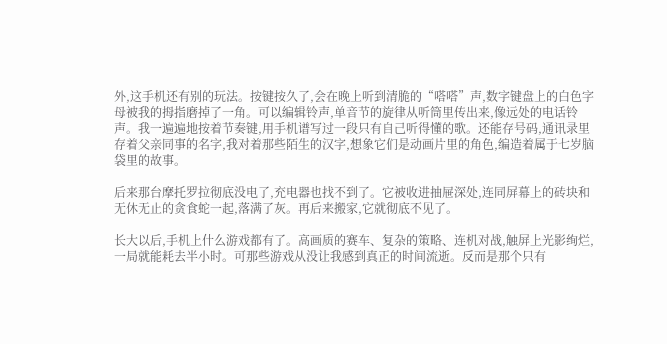外,这手机还有别的玩法。按键按久了,会在晚上听到清脆的“嗒嗒”声,数字键盘上的白色字母被我的拇指磨掉了一角。可以编辑铃声,单音节的旋律从听筒里传出来,像远处的电话铃声。我一遍遍地按着节奏键,用手机谱写过一段只有自己听得懂的歌。还能存号码,通讯录里存着父亲同事的名字,我对着那些陌生的汉字,想象它们是动画片里的角色,编造着属于七岁脑袋里的故事。

后来那台摩托罗拉彻底没电了,充电器也找不到了。它被收进抽屉深处,连同屏幕上的砖块和无休无止的贪食蛇一起,落满了灰。再后来搬家,它就彻底不见了。

长大以后,手机上什么游戏都有了。高画质的赛车、复杂的策略、连机对战,触屏上光影绚烂,一局就能耗去半小时。可那些游戏从没让我感到真正的时间流逝。反而是那个只有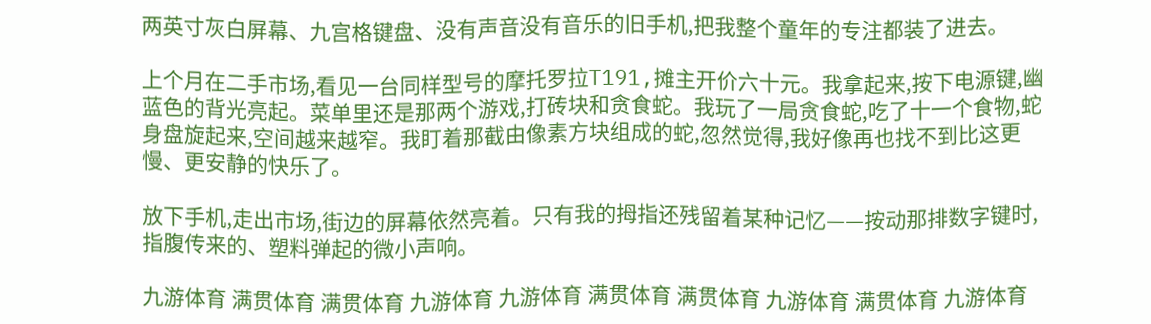两英寸灰白屏幕、九宫格键盘、没有声音没有音乐的旧手机,把我整个童年的专注都装了进去。

上个月在二手市场,看见一台同样型号的摩托罗拉T191,摊主开价六十元。我拿起来,按下电源键,幽蓝色的背光亮起。菜单里还是那两个游戏,打砖块和贪食蛇。我玩了一局贪食蛇,吃了十一个食物,蛇身盘旋起来,空间越来越窄。我盯着那截由像素方块组成的蛇,忽然觉得,我好像再也找不到比这更慢、更安静的快乐了。

放下手机,走出市场,街边的屏幕依然亮着。只有我的拇指还残留着某种记忆——按动那排数字键时,指腹传来的、塑料弹起的微小声响。

九游体育 满贯体育 满贯体育 九游体育 九游体育 满贯体育 满贯体育 九游体育 满贯体育 九游体育